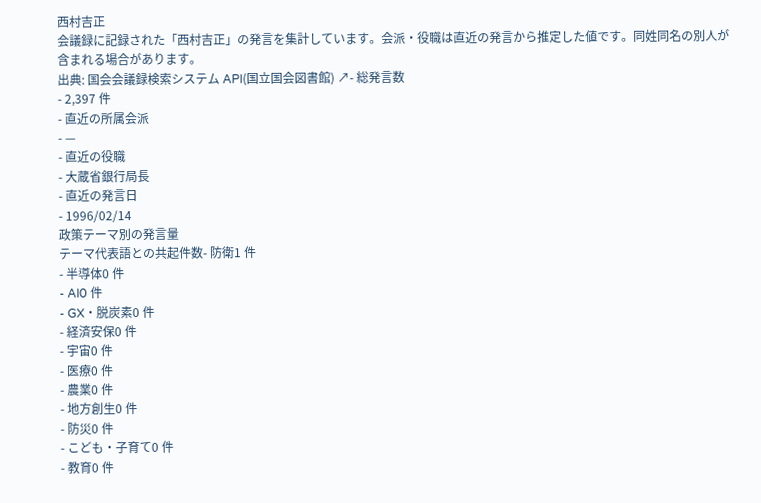西村吉正
会議録に記録された「西村吉正」の発言を集計しています。会派・役職は直近の発言から推定した値です。同姓同名の別人が含まれる場合があります。
出典: 国会会議録検索システム API(国立国会図書館) ↗- 総発言数
- 2,397 件
- 直近の所属会派
- —
- 直近の役職
- 大蔵省銀行局長
- 直近の発言日
- 1996/02/14
政策テーマ別の発言量
テーマ代表語との共起件数- 防衛1 件
- 半導体0 件
- AI0 件
- GX・脱炭素0 件
- 経済安保0 件
- 宇宙0 件
- 医療0 件
- 農業0 件
- 地方創生0 件
- 防災0 件
- こども・子育て0 件
- 教育0 件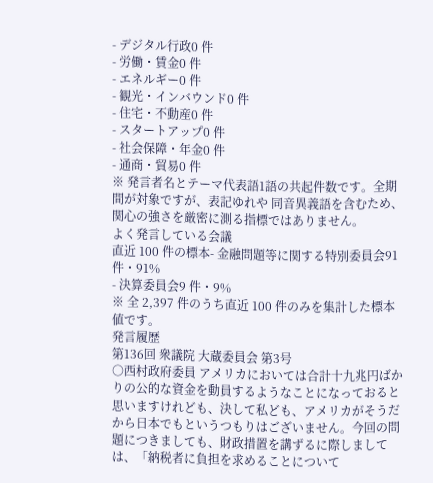- デジタル行政0 件
- 労働・賃金0 件
- エネルギー0 件
- 観光・インバウンド0 件
- 住宅・不動産0 件
- スタートアップ0 件
- 社会保障・年金0 件
- 通商・貿易0 件
※ 発言者名とテーマ代表語1語の共起件数です。全期間が対象ですが、表記ゆれや 同音異義語を含むため、関心の強さを厳密に測る指標ではありません。
よく発言している会議
直近 100 件の標本- 金融問題等に関する特別委員会91 件・91%
- 決算委員会9 件・9%
※ 全 2,397 件のうち直近 100 件のみを集計した標本値です。
発言履歴
第136回 衆議院 大蔵委員会 第3号
○西村政府委員 アメリカにおいては合計十九兆円ばかりの公的な資金を動員するようなことになっておると思いますけれども、決して私ども、アメリカがそうだから日本でもというつもりはございません。今回の問題につきましても、財政措置を講ずるに際しましては、「納税者に負担を求めることについて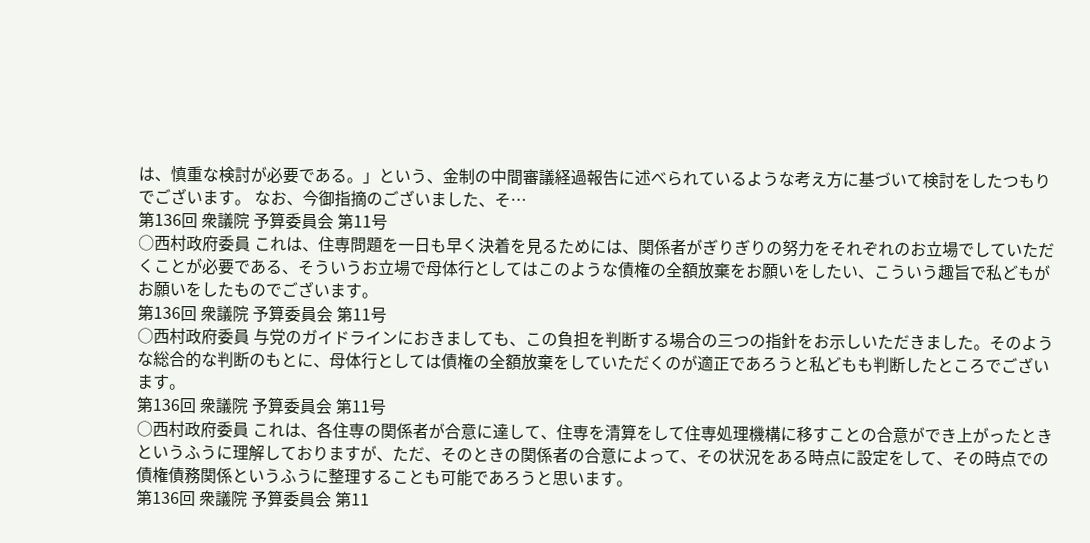は、慎重な検討が必要である。」という、金制の中間審議経過報告に述べられているような考え方に基づいて検討をしたつもりでございます。 なお、今御指摘のございました、そ…
第136回 衆議院 予算委員会 第11号
○西村政府委員 これは、住専問題を一日も早く決着を見るためには、関係者がぎりぎりの努力をそれぞれのお立場でしていただくことが必要である、そういうお立場で母体行としてはこのような債権の全額放棄をお願いをしたい、こういう趣旨で私どもがお願いをしたものでございます。
第136回 衆議院 予算委員会 第11号
○西村政府委員 与党のガイドラインにおきましても、この負担を判断する場合の三つの指針をお示しいただきました。そのような総合的な判断のもとに、母体行としては債権の全額放棄をしていただくのが適正であろうと私どもも判断したところでございます。
第136回 衆議院 予算委員会 第11号
○西村政府委員 これは、各住専の関係者が合意に達して、住専を清算をして住専処理機構に移すことの合意ができ上がったときというふうに理解しておりますが、ただ、そのときの関係者の合意によって、その状況をある時点に設定をして、その時点での債権債務関係というふうに整理することも可能であろうと思います。
第136回 衆議院 予算委員会 第11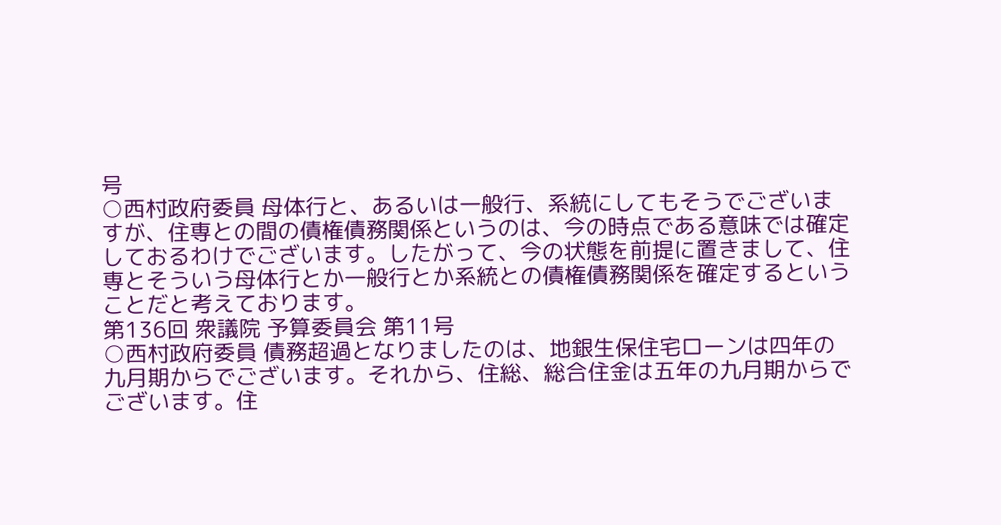号
○西村政府委員 母体行と、あるいは一般行、系統にしてもそうでございますが、住専との間の債権債務関係というのは、今の時点である意味では確定しておるわけでございます。したがって、今の状態を前提に置きまして、住専とそういう母体行とか一般行とか系統との債権債務関係を確定するということだと考えております。
第136回 衆議院 予算委員会 第11号
○西村政府委員 債務超過となりましたのは、地銀生保住宅ローンは四年の九月期からでございます。それから、住総、総合住金は五年の九月期からでございます。住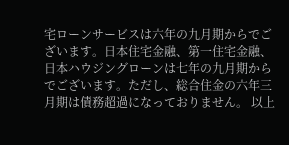宅ローンサービスは六年の九月期からでございます。日本住宅金融、第一住宅金融、日本ハウジングローンは七年の九月期からでございます。ただし、総合住金の六年三月期は債務超過になっておりません。 以上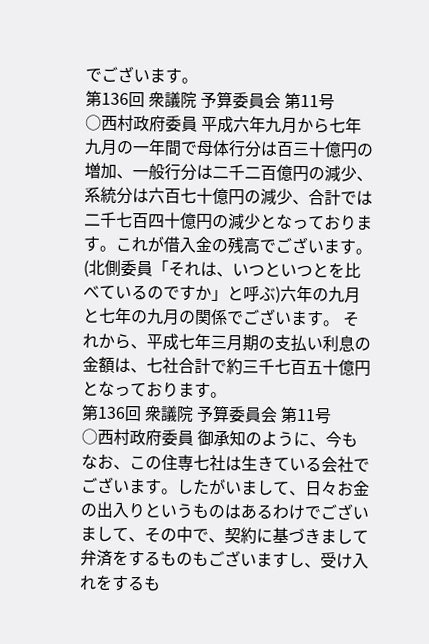でございます。
第136回 衆議院 予算委員会 第11号
○西村政府委員 平成六年九月から七年九月の一年間で母体行分は百三十億円の増加、一般行分は二千二百億円の減少、系統分は六百七十億円の減少、合計では二千七百四十億円の減少となっております。これが借入金の残高でございます。(北側委員「それは、いつといつとを比べているのですか」と呼ぶ)六年の九月と七年の九月の関係でございます。 それから、平成七年三月期の支払い利息の金額は、七社合計で約三千七百五十億円となっております。
第136回 衆議院 予算委員会 第11号
○西村政府委員 御承知のように、今もなお、この住専七社は生きている会社でございます。したがいまして、日々お金の出入りというものはあるわけでございまして、その中で、契約に基づきまして弁済をするものもございますし、受け入れをするも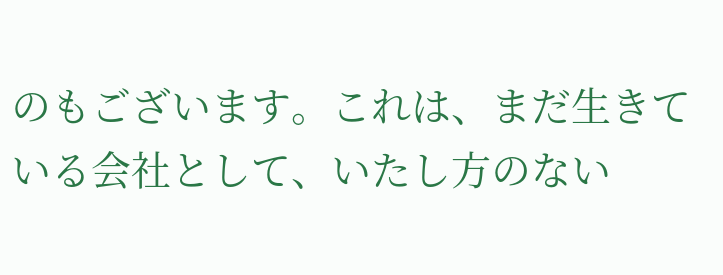のもございます。これは、まだ生きている会社として、いたし方のない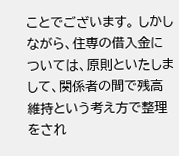ことでございます。 しかしながら、住専の借入金については、原則といたしまして、関係者の間で残高維持という考え方で整理をされ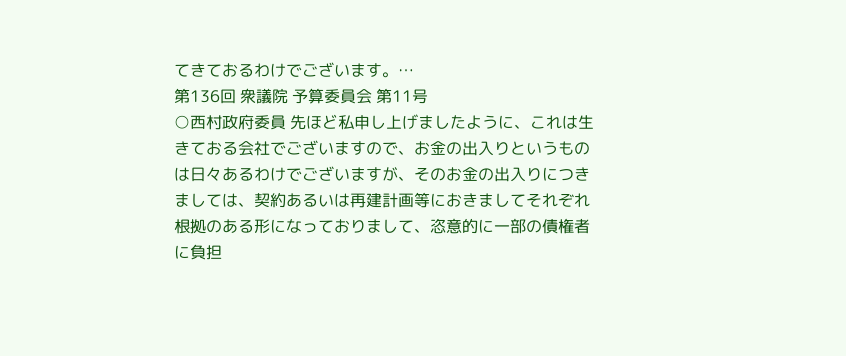てきておるわけでございます。…
第136回 衆議院 予算委員会 第11号
○西村政府委員 先ほど私申し上げましたように、これは生きておる会社でございますので、お金の出入りというものは日々あるわけでございますが、そのお金の出入りにつきましては、契約あるいは再建計画等におきましてそれぞれ根拠のある形になっておりまして、恣意的に一部の債権者に負担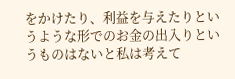をかけたり、利益を与えたりというような形でのお金の出入りというものはないと私は考えて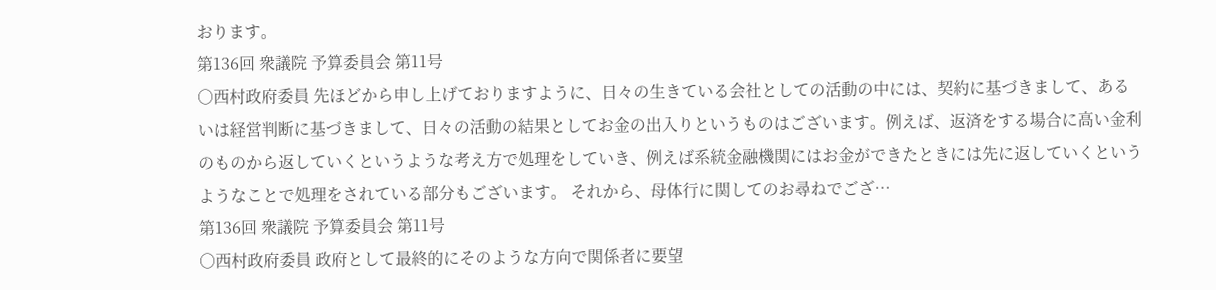おります。
第136回 衆議院 予算委員会 第11号
○西村政府委員 先ほどから申し上げておりますように、日々の生きている会社としての活動の中には、契約に基づきまして、あるいは経営判断に基づきまして、日々の活動の結果としてお金の出入りというものはございます。例えば、返済をする場合に高い金利のものから返していくというような考え方で処理をしていき、例えば系統金融機関にはお金ができたときには先に返していくというようなことで処理をされている部分もございます。 それから、母体行に関してのお尋ねでござ…
第136回 衆議院 予算委員会 第11号
○西村政府委員 政府として最終的にそのような方向で関係者に要望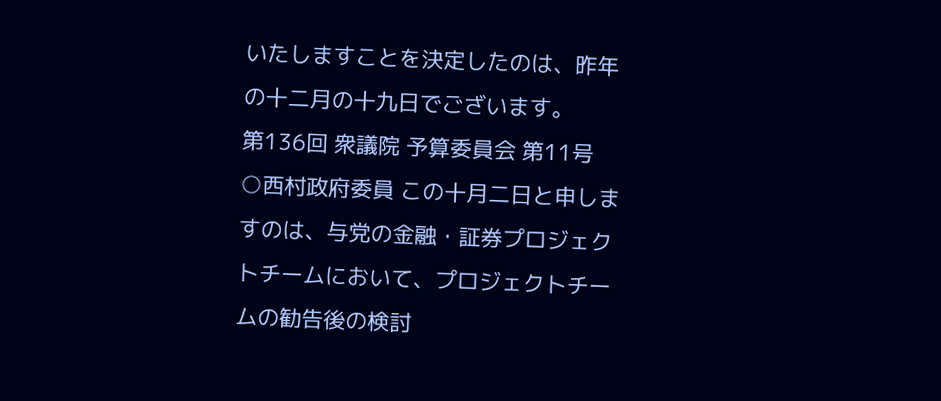いたしますことを決定したのは、昨年の十二月の十九日でございます。
第136回 衆議院 予算委員会 第11号
○西村政府委員 この十月二日と申しますのは、与党の金融・証券プロジェクトチームにおいて、プロジェクトチームの勧告後の検討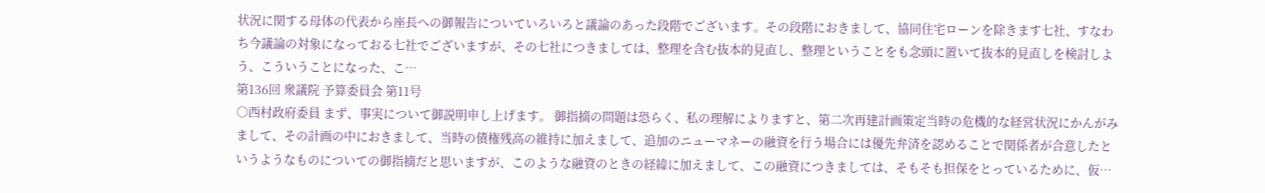状況に関する母体の代表から座長への御報告についていろいろと議論のあった段階でございます。その段階におきまして、協同住宅ローンを除きます七社、すなわち今議論の対象になっておる七社でございますが、その七社につきましては、整理を含む抜本的見直し、整理ということをも念頭に置いて抜本的見直しを検討しよう、こういうことになった、こ…
第136回 衆議院 予算委員会 第11号
○西村政府委員 まず、事実について御説明申し上げます。 御指摘の問題は恐らく、私の理解によりますと、第二次再建計画策定当時の危機的な経営状況にかんがみまして、その計画の中におきまして、当時の債権残高の維持に加えまして、追加のニューマネーの融資を行う場合には優先弁済を認めることで関係者が合意したというようなものについての御指摘だと思いますが、このような融資のときの経緯に加えまして、この融資につきましては、そもそも担保をとっているために、仮…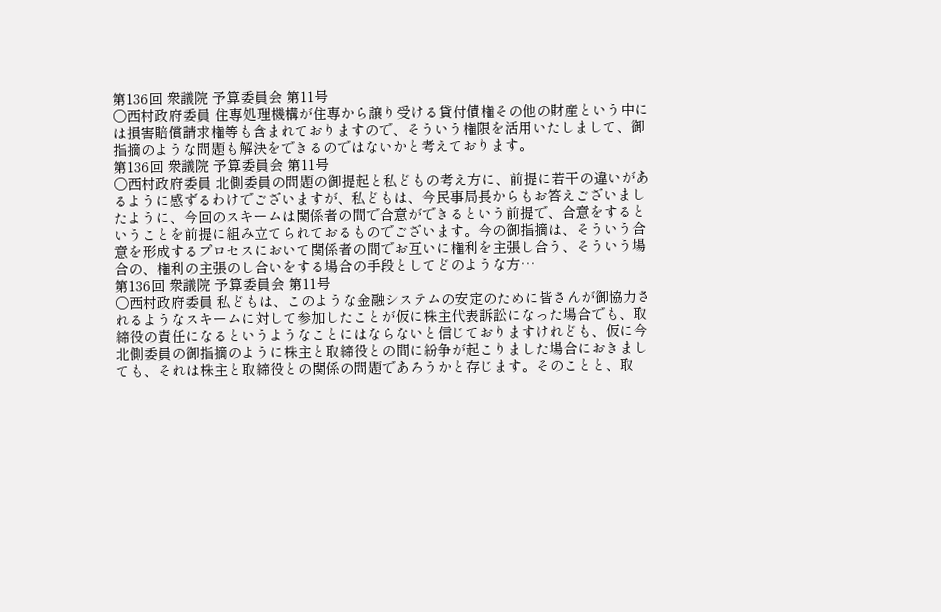第136回 衆議院 予算委員会 第11号
○西村政府委員 住専処理機構が住専から譲り受ける貸付債権その他の財産という中には損害賠償請求権等も含まれておりますので、そういう権限を活用いたしまして、御指摘のような問題も解決をできるのではないかと考えております。
第136回 衆議院 予算委員会 第11号
○西村政府委員 北側委員の問題の御提起と私どもの考え方に、前提に若干の違いがあるように感ずるわけでございますが、私どもは、今民事局長からもお答えございましたように、今回のスキームは関係者の間で合意ができるという前提で、合意をするということを前提に組み立てられておるものでございます。今の御指摘は、そういう合意を形成するプロセスにおいて関係者の間でお互いに権利を主張し合う、そういう場合の、権利の主張のし合いをする場合の手段としてどのような方…
第136回 衆議院 予算委員会 第11号
○西村政府委員 私どもは、このような金融システムの安定のために皆さんが御協力されるようなスキームに対して参加したことが仮に株主代表訴訟になった場合でも、取締役の責任になるというようなことにはならないと信じておりますけれども、仮に今北側委員の御指摘のように株主と取締役との間に紛争が起こりました場合におきましても、それは株主と取締役との関係の問題であろうかと存じます。そのことと、取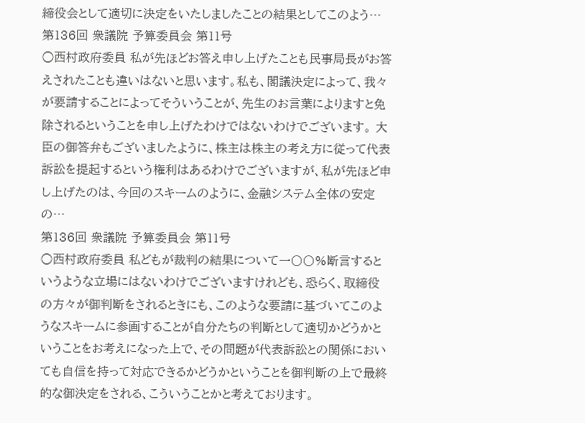締役会として適切に決定をいたしましたことの結果としてこのよう…
第136回 衆議院 予算委員会 第11号
○西村政府委員 私が先ほどお答え申し上げたことも民事局長がお答えされたことも違いはないと思います。私も、閣議決定によって、我々が要請することによってそういうことが、先生のお言葉によりますと免除されるということを申し上げたわけではないわけでございます。 大臣の御答弁もございましたように、株主は株主の考え方に従って代表訴訟を提起するという権利はあるわけでございますが、私が先ほど申し上げたのは、今回のスキームのように、金融システム全体の安定の…
第136回 衆議院 予算委員会 第11号
○西村政府委員 私どもが裁判の結果について一〇〇%断言するというような立場にはないわけでございますけれども、恐らく、取締役の方々が御判断をされるときにも、このような要請に基づいてこのようなスキームに参画することが自分たちの判断として適切かどうかということをお考えになった上で、その問題が代表訴訟との関係においても自信を持って対応できるかどうかということを御判断の上で最終的な御決定をされる、こういうことかと考えております。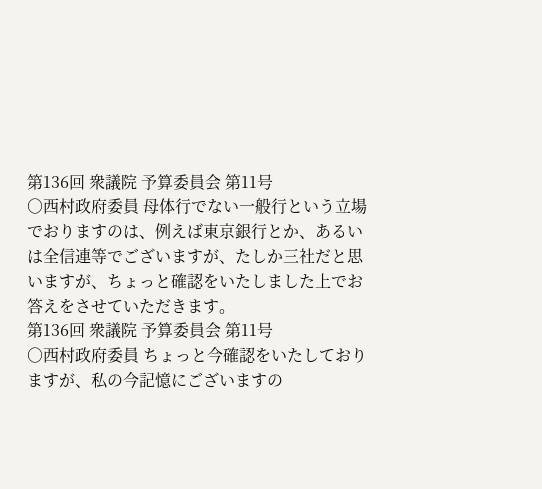第136回 衆議院 予算委員会 第11号
○西村政府委員 母体行でない一般行という立場でおりますのは、例えば東京銀行とか、あるいは全信連等でございますが、たしか三社だと思いますが、ちょっと確認をいたしました上でお答えをさせていただきます。
第136回 衆議院 予算委員会 第11号
○西村政府委員 ちょっと今確認をいたしておりますが、私の今記憶にございますの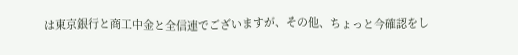は東京銀行と商工中金と全信連でございますが、その他、ちょっと今確認をし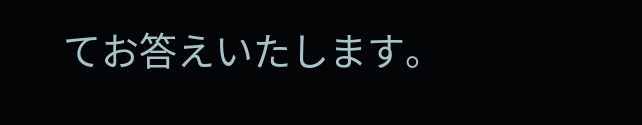てお答えいたします。